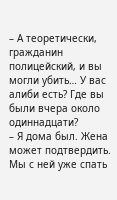– А теоретически, гражданин полицейский, и вы могли убить… У вас алиби есть? Где вы были вчера около одиннадцати?
– Я дома был. Жена может подтвердить. Мы с ней уже спать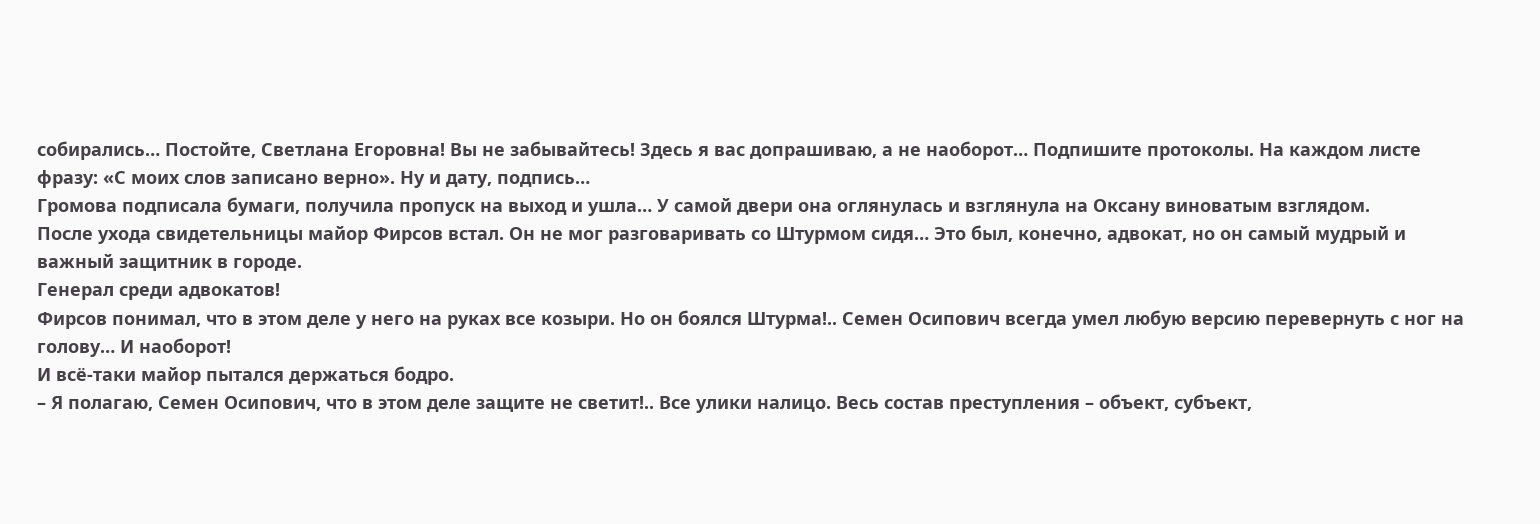собирались… Постойте, Светлана Егоровна! Вы не забывайтесь! Здесь я вас допрашиваю, а не наоборот… Подпишите протоколы. На каждом листе фразу: «С моих слов записано верно». Ну и дату, подпись…
Громова подписала бумаги, получила пропуск на выход и ушла… У самой двери она оглянулась и взглянула на Оксану виноватым взглядом.
После ухода свидетельницы майор Фирсов встал. Он не мог разговаривать со Штурмом сидя… Это был, конечно, адвокат, но он самый мудрый и важный защитник в городе.
Генерал среди адвокатов!
Фирсов понимал, что в этом деле у него на руках все козыри. Но он боялся Штурма!.. Семен Осипович всегда умел любую версию перевернуть с ног на голову… И наоборот!
И всё-таки майор пытался держаться бодро.
– Я полагаю, Семен Осипович, что в этом деле защите не светит!.. Все улики налицо. Весь состав преступления – объект, субъект,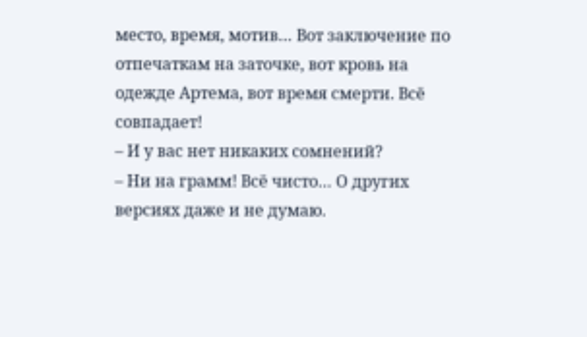место, время, мотив… Вот заключение по отпечаткам на заточке, вот кровь на одежде Артема, вот время смерти. Всё совпадает!
– И у вас нет никаких сомнений?
– Ни на грамм! Всё чисто… О других версиях даже и не думаю.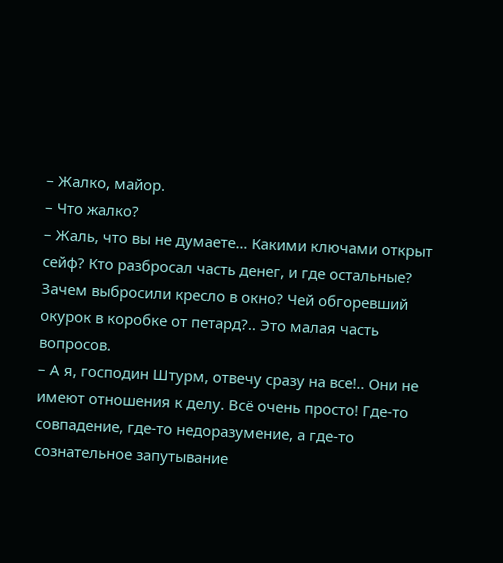– Жалко, майор.
– Что жалко?
– Жаль, что вы не думаете… Какими ключами открыт сейф? Кто разбросал часть денег, и где остальные? Зачем выбросили кресло в окно? Чей обгоревший окурок в коробке от петард?.. Это малая часть вопросов.
– А я, господин Штурм, отвечу сразу на все!.. Они не имеют отношения к делу. Всё очень просто! Где-то совпадение, где-то недоразумение, а где-то сознательное запутывание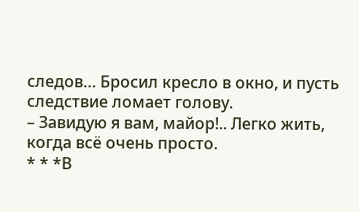следов… Бросил кресло в окно, и пусть следствие ломает голову.
– Завидую я вам, майор!.. Легко жить, когда всё очень просто.
* * *В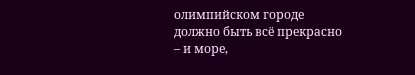олимпийском городе должно быть всё прекрасно – и море,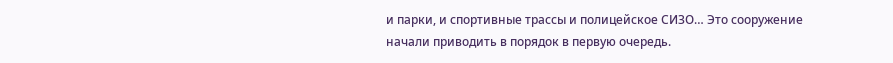и парки, и спортивные трассы и полицейское СИЗО… Это сооружение начали приводить в порядок в первую очередь.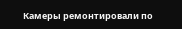Камеры ремонтировали по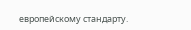европейскому стандарту.